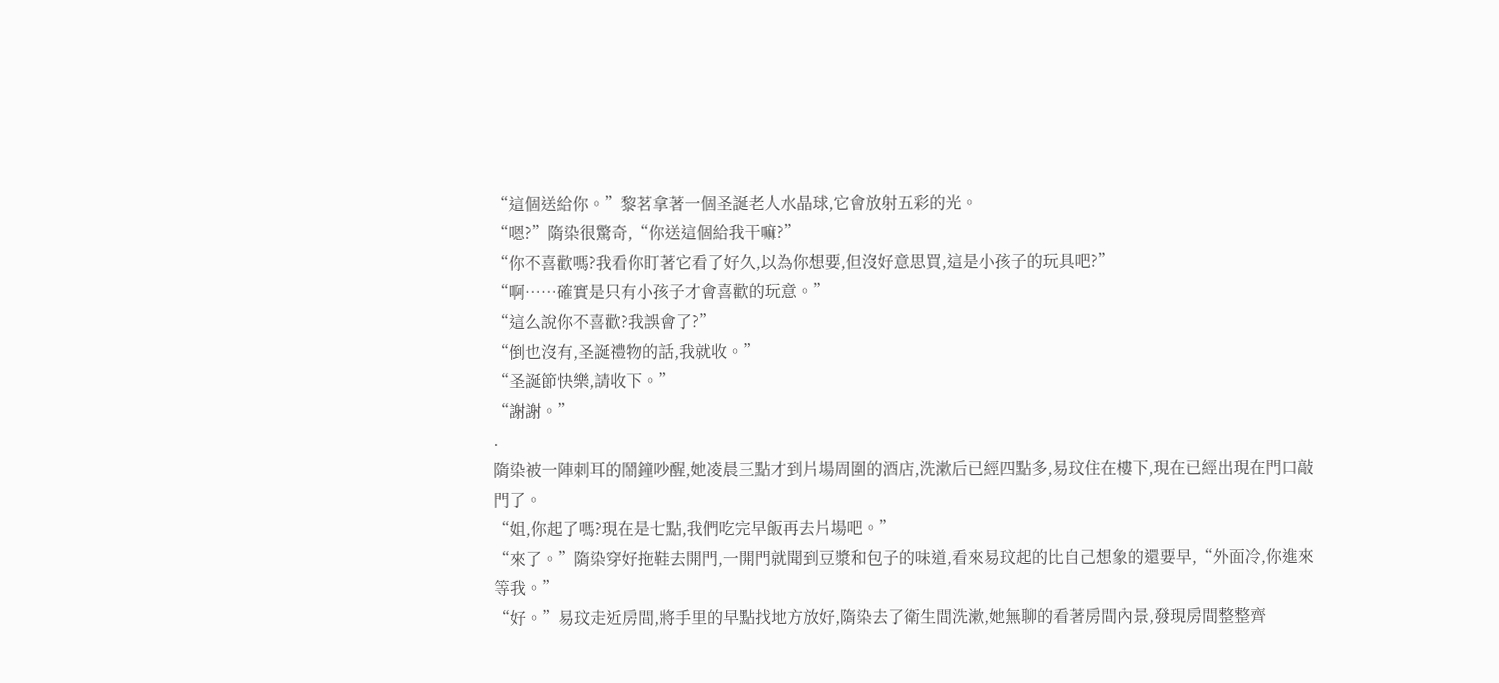“這個送給你。”黎茗拿著一個圣誕老人水晶球,它會放射五彩的光。
“嗯?”隋染很驚奇,“你送這個給我干嘛?”
“你不喜歡嗎?我看你盯著它看了好久,以為你想要,但沒好意思買,這是小孩子的玩具吧?”
“啊……確實是只有小孩子才會喜歡的玩意。”
“這么說你不喜歡?我誤會了?”
“倒也沒有,圣誕禮物的話,我就收。”
“圣誕節快樂,請收下。”
“謝謝。”
.
隋染被一陣刺耳的鬧鐘吵醒,她凌晨三點才到片場周圍的酒店,洗漱后已經四點多,易玟住在樓下,現在已經出現在門口敲門了。
“姐,你起了嗎?現在是七點,我們吃完早飯再去片場吧。”
“來了。”隋染穿好拖鞋去開門,一開門就聞到豆漿和包子的味道,看來易玟起的比自己想象的還要早,“外面冷,你進來等我。”
“好。”易玟走近房間,將手里的早點找地方放好,隋染去了衛生間洗漱,她無聊的看著房間內景,發現房間整整齊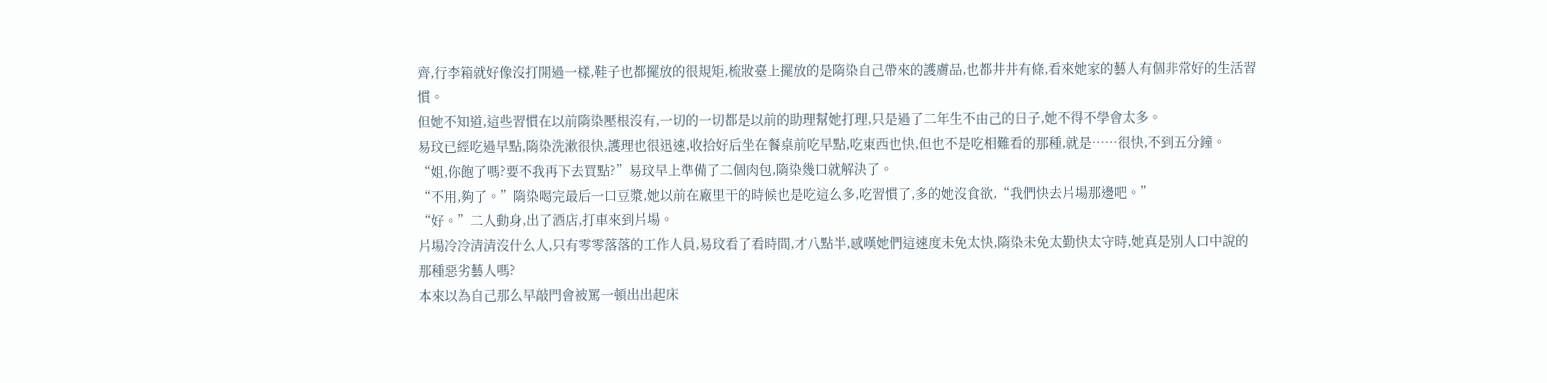齊,行李箱就好像沒打開過一樣,鞋子也都擺放的很規矩,梳妝臺上擺放的是隋染自己帶來的護膚品,也都井井有條,看來她家的藝人有個非常好的生活習慣。
但她不知道,這些習慣在以前隋染壓根沒有,一切的一切都是以前的助理幫她打理,只是過了二年生不由己的日子,她不得不學會太多。
易玟已經吃過早點,隋染洗漱很快,護理也很迅速,收拾好后坐在餐桌前吃早點,吃東西也快,但也不是吃相難看的那種,就是……很快,不到五分鐘。
“姐,你飽了嗎?要不我再下去買點?”易玟早上準備了二個肉包,隋染幾口就解決了。
“不用,夠了。”隋染喝完最后一口豆漿,她以前在廠里干的時候也是吃這么多,吃習慣了,多的她沒食欲,“我們快去片場那邊吧。”
“好。”二人動身,出了酒店,打車來到片場。
片場冷冷清清沒什么人,只有零零落落的工作人員,易玟看了看時間,才八點半,感嘆她們這速度未免太快,隋染未免太勤快太守時,她真是別人口中說的那種惡劣藝人嗎?
本來以為自己那么早敲門會被罵一頓出出起床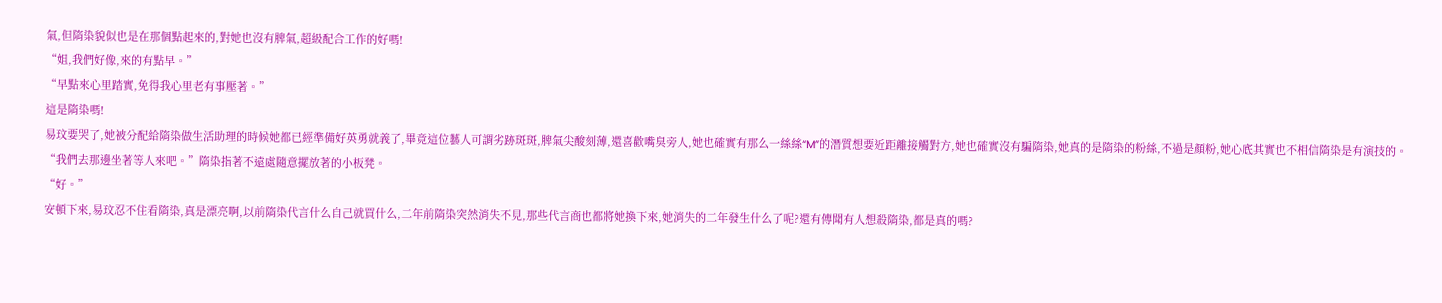氣,但隋染貌似也是在那個點起來的,對她也沒有脾氣,超級配合工作的好嗎!
“姐,我們好像,來的有點早。”
“早點來心里踏實,免得我心里老有事壓著。”
這是隋染嗎!
易玟要哭了,她被分配給隋染做生活助理的時候她都已經準備好英勇就義了,畢竟這位藝人可謂劣跡斑斑,脾氣尖酸刻薄,還喜歡嘴臭旁人,她也確實有那么一絲絲“M”的潛質想要近距離接觸對方,她也確實沒有騙隋染,她真的是隋染的粉絲,不過是顏粉,她心底其實也不相信隋染是有演技的。
“我們去那邊坐著等人來吧。”隋染指著不遠處隨意擺放著的小板凳。
“好。”
安頓下來,易玟忍不住看隋染,真是漂亮啊,以前隋染代言什么自己就買什么,二年前隋染突然消失不見,那些代言商也都將她換下來,她消失的二年發生什么了呢?還有傳聞有人想殺隋染,都是真的嗎?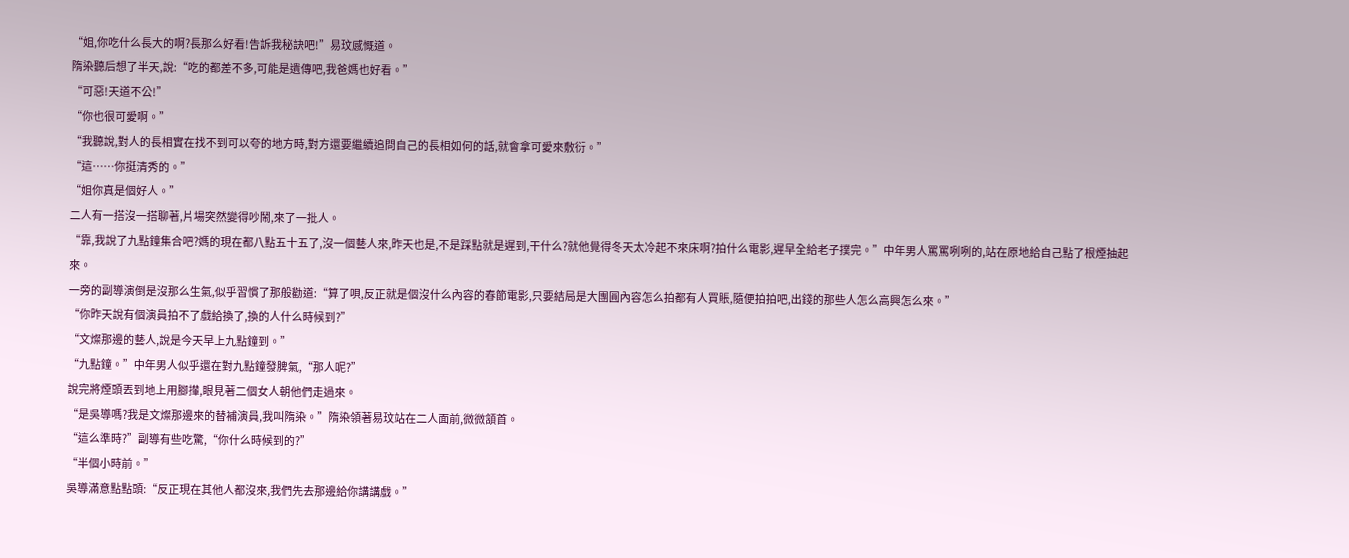“姐,你吃什么長大的啊?長那么好看!告訴我秘訣吧!”易玟感慨道。
隋染聽后想了半天,說:“吃的都差不多,可能是遺傳吧,我爸媽也好看。”
“可惡!天道不公!”
“你也很可愛啊。”
“我聽說,對人的長相實在找不到可以夸的地方時,對方還要繼續追問自己的長相如何的話,就會拿可愛來敷衍。”
“這……你挺清秀的。”
“姐你真是個好人。”
二人有一搭沒一搭聊著,片場突然變得吵鬧,來了一批人。
“靠,我說了九點鐘集合吧?媽的現在都八點五十五了,沒一個藝人來,昨天也是,不是踩點就是遲到,干什么?就他覺得冬天太冷起不來床啊?拍什么電影,遲早全給老子撲完。”中年男人罵罵咧咧的,站在原地給自己點了根煙抽起來。
一旁的副導演倒是沒那么生氣,似乎習慣了那般勸道:“算了唄,反正就是個沒什么內容的春節電影,只要結局是大團圓內容怎么拍都有人買賬,隨便拍拍吧,出錢的那些人怎么高興怎么來。”
“你昨天說有個演員拍不了戲給換了,換的人什么時候到?”
“文燦那邊的藝人,說是今天早上九點鐘到。”
“九點鐘。”中年男人似乎還在對九點鐘發脾氣,“那人呢?”
說完將煙頭丟到地上用腳攆,眼見著二個女人朝他們走過來。
“是吳導嗎?我是文燦那邊來的替補演員,我叫隋染。”隋染領著易玟站在二人面前,微微頷首。
“這么準時?”副導有些吃驚,“你什么時候到的?”
“半個小時前。”
吳導滿意點點頭:“反正現在其他人都沒來,我們先去那邊給你講講戲。”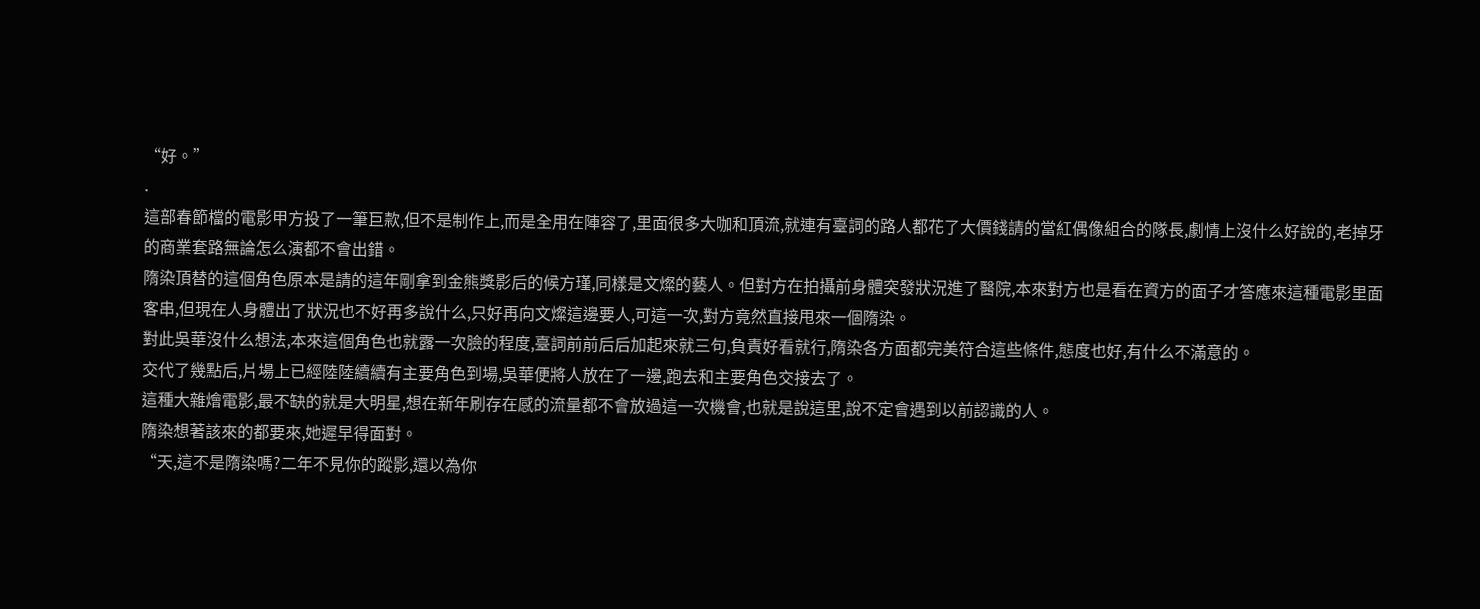“好。”
.
這部春節檔的電影甲方投了一筆巨款,但不是制作上,而是全用在陣容了,里面很多大咖和頂流,就連有臺詞的路人都花了大價錢請的當紅偶像組合的隊長,劇情上沒什么好說的,老掉牙的商業套路無論怎么演都不會出錯。
隋染頂替的這個角色原本是請的這年剛拿到金熊獎影后的候方瑾,同樣是文燦的藝人。但對方在拍攝前身體突發狀況進了醫院,本來對方也是看在資方的面子才答應來這種電影里面客串,但現在人身體出了狀況也不好再多說什么,只好再向文燦這邊要人,可這一次,對方竟然直接甩來一個隋染。
對此吳華沒什么想法,本來這個角色也就露一次臉的程度,臺詞前前后后加起來就三句,負責好看就行,隋染各方面都完美符合這些條件,態度也好,有什么不滿意的。
交代了幾點后,片場上已經陸陸續續有主要角色到場,吳華便將人放在了一邊,跑去和主要角色交接去了。
這種大雜燴電影,最不缺的就是大明星,想在新年刷存在感的流量都不會放過這一次機會,也就是說這里,說不定會遇到以前認識的人。
隋染想著該來的都要來,她遲早得面對。
“天,這不是隋染嗎?二年不見你的蹤影,還以為你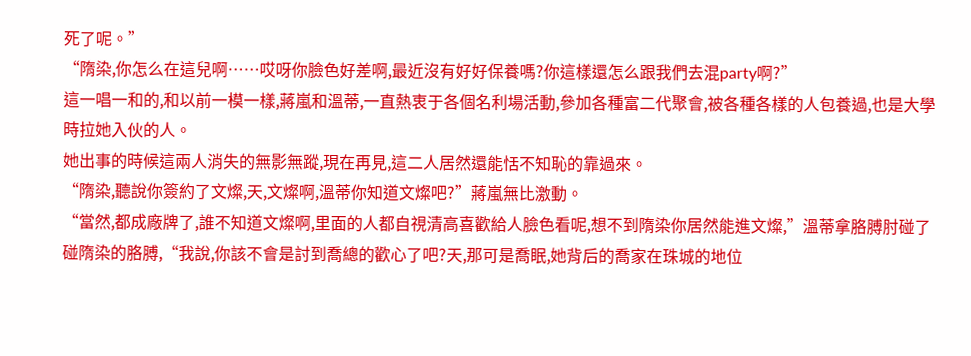死了呢。”
“隋染,你怎么在這兒啊……哎呀你臉色好差啊,最近沒有好好保養嗎?你這樣還怎么跟我們去混party啊?”
這一唱一和的,和以前一模一樣,蔣嵐和溫蒂,一直熱衷于各個名利場活動,參加各種富二代聚會,被各種各樣的人包養過,也是大學時拉她入伙的人。
她出事的時候這兩人消失的無影無蹤,現在再見,這二人居然還能恬不知恥的靠過來。
“隋染,聽說你簽約了文燦,天,文燦啊,溫蒂你知道文燦吧?”蔣嵐無比激動。
“當然,都成廠牌了,誰不知道文燦啊,里面的人都自視清高喜歡給人臉色看呢,想不到隋染你居然能進文燦,”溫蒂拿胳膊肘碰了碰隋染的胳膊,“我說,你該不會是討到喬總的歡心了吧?天,那可是喬眠,她背后的喬家在珠城的地位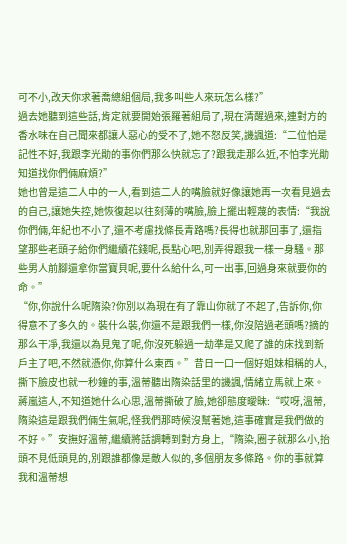可不小,改天你求著喬總組個局,我多叫些人來玩怎么樣?”
過去她聽到這些話,肯定就要開始張羅著組局了,現在清醒過來,連對方的香水味在自己聞來都讓人惡心的受不了,她不怒反笑,譏諷道:“二位怕是記性不好,我跟李光勛的事你們那么快就忘了?跟我走那么近,不怕李光勛知道找你們倆麻煩?”
她也曾是這二人中的一人,看到這二人的嘴臉就好像讓她再一次看見過去的自己,讓她失控,她恢復起以往刻薄的嘴臉,臉上擺出輕蔑的表情:“我說你們倆,年紀也不小了,還不考慮找條長青路嗎?長得也就那回事了,還指望那些老頭子給你們繼續花錢呢,長點心吧,別弄得跟我一樣一身騷。那些男人前腳還拿你當寶貝呢,要什么給什么,可一出事,回過身來就要你的命。”
“你,你說什么呢隋染?你別以為現在有了靠山你就了不起了,告訴你,你得意不了多久的。裝什么裝,你還不是跟我們一樣,你沒陪過老頭嗎?摘的那么干凈,我還以為見鬼了呢,你沒死躲過一劫準是又爬了誰的床找到新戶主了吧,不然就憑你,你算什么東西。”昔日一口一個好姐妹相稱的人,撕下臉皮也就一秒鐘的事,溫蒂聽出隋染話里的譏諷,情緒立馬就上來。
蔣嵐這人,不知道她什么心思,溫蒂撕破了臉,她卻態度曖昧:“哎呀,溫蒂,隋染這是跟我們倆生氣呢,怪我們那時候沒幫著她,這事確實是我們做的不好。”安撫好溫蒂,繼續將話調轉到對方身上,“隋染,圈子就那么小,抬頭不見低頭見的,別跟誰都像是敵人似的,多個朋友多條路。你的事就算我和溫蒂想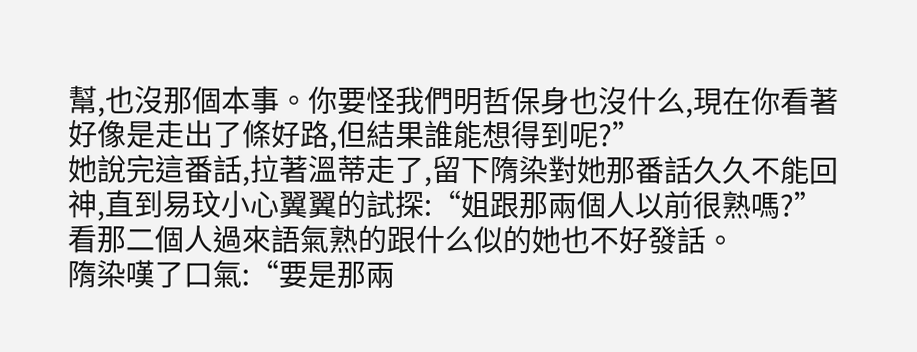幫,也沒那個本事。你要怪我們明哲保身也沒什么,現在你看著好像是走出了條好路,但結果誰能想得到呢?”
她說完這番話,拉著溫蒂走了,留下隋染對她那番話久久不能回神,直到易玟小心翼翼的試探:“姐跟那兩個人以前很熟嗎?”看那二個人過來語氣熟的跟什么似的她也不好發話。
隋染嘆了口氣:“要是那兩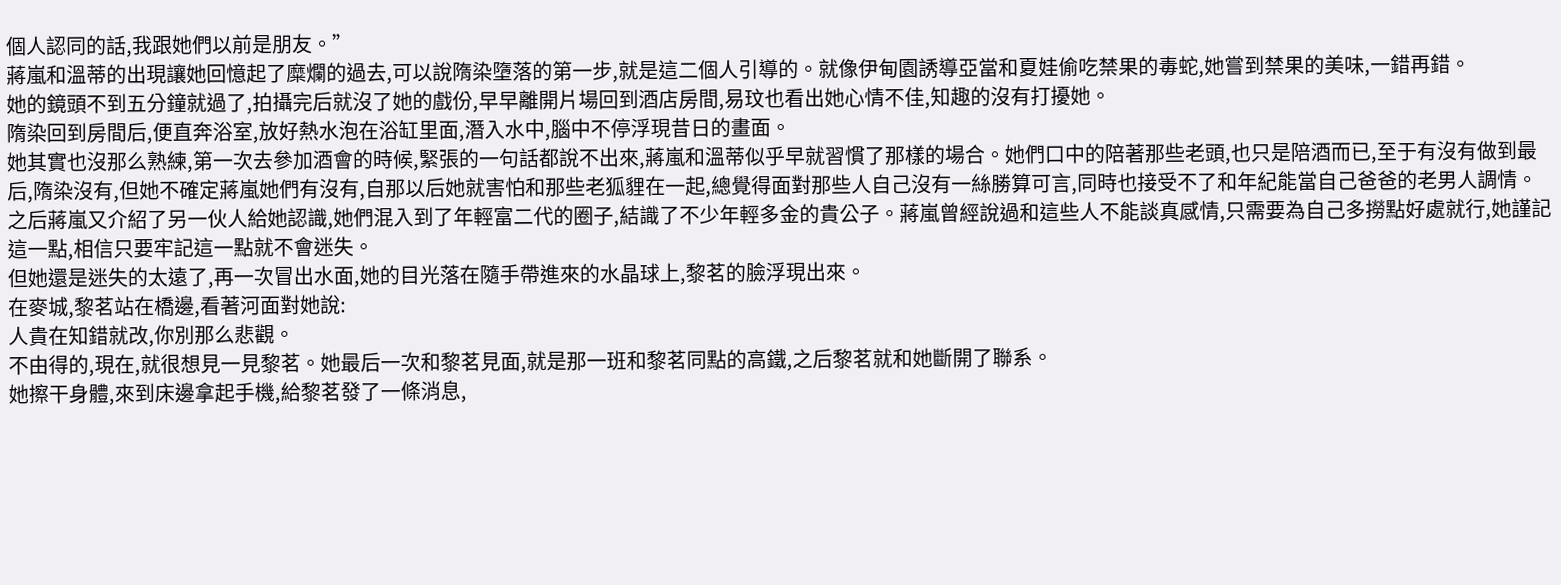個人認同的話,我跟她們以前是朋友。”
蔣嵐和溫蒂的出現讓她回憶起了糜爛的過去,可以說隋染墮落的第一步,就是這二個人引導的。就像伊甸園誘導亞當和夏娃偷吃禁果的毒蛇,她嘗到禁果的美味,一錯再錯。
她的鏡頭不到五分鐘就過了,拍攝完后就沒了她的戲份,早早離開片場回到酒店房間,易玟也看出她心情不佳,知趣的沒有打擾她。
隋染回到房間后,便直奔浴室,放好熱水泡在浴缸里面,潛入水中,腦中不停浮現昔日的畫面。
她其實也沒那么熟練,第一次去參加酒會的時候,緊張的一句話都說不出來,蔣嵐和溫蒂似乎早就習慣了那樣的場合。她們口中的陪著那些老頭,也只是陪酒而已,至于有沒有做到最后,隋染沒有,但她不確定蔣嵐她們有沒有,自那以后她就害怕和那些老狐貍在一起,總覺得面對那些人自己沒有一絲勝算可言,同時也接受不了和年紀能當自己爸爸的老男人調情。
之后蔣嵐又介紹了另一伙人給她認識,她們混入到了年輕富二代的圈子,結識了不少年輕多金的貴公子。蔣嵐曾經說過和這些人不能談真感情,只需要為自己多撈點好處就行,她謹記這一點,相信只要牢記這一點就不會迷失。
但她還是迷失的太遠了,再一次冒出水面,她的目光落在隨手帶進來的水晶球上,黎茗的臉浮現出來。
在麥城,黎茗站在橋邊,看著河面對她說:
人貴在知錯就改,你別那么悲觀。
不由得的,現在,就很想見一見黎茗。她最后一次和黎茗見面,就是那一班和黎茗同點的高鐵,之后黎茗就和她斷開了聯系。
她擦干身體,來到床邊拿起手機,給黎茗發了一條消息,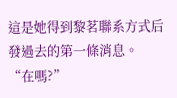這是她得到黎茗聯系方式后發過去的第一條消息。
“在嗎?”